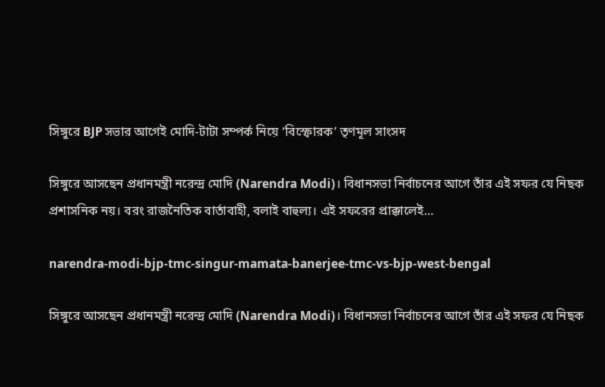সিঙ্গুরে BJP সভার আগেই মোদি-টাটা সম্পর্ক নিয়ে ‘বিস্ফোরক’ তৃণমূল সাংসদ

সিঙ্গুরে আসছেন প্রধানমন্ত্রী নরেন্দ্র মোদি (Narendra Modi)। বিধানসভা নির্বাচনের আগে তাঁর এই সফর যে নিছক প্রশাসনিক নয়। বরং রাজনৈতিক বার্তাবাহী, বলাই বাহুল্য। এই সফরের প্রাক্কালেই…

narendra-modi-bjp-tmc-singur-mamata-banerjee-tmc-vs-bjp-west-bengal

সিঙ্গুরে আসছেন প্রধানমন্ত্রী নরেন্দ্র মোদি (Narendra Modi)। বিধানসভা নির্বাচনের আগে তাঁর এই সফর যে নিছক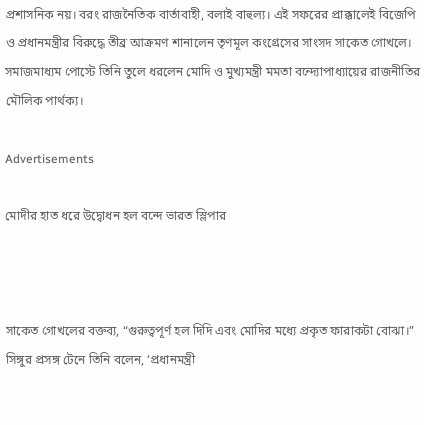প্রশাসনিক নয়। বরং রাজনৈতিক বার্তাবাহী, বলাই বাহুল্য। এই সফরের প্রাক্কালেই বিজেপি ও প্রধানমন্ত্রীর বিরুদ্ধে তীব্র আক্রমণ শানালেন তৃণমূল কংগ্রেসের সাংসদ সাকেত গোখলে। সমাজমাধ্যম পোস্টে তিনি তুলে ধরলেন মোদি ও মুখ্যমন্ত্রী মমতা বন্দ্যোপাধ্যায়ের রাজনীতির মৌলিক পার্থক্য।

Advertisements

মোদীর হাত ধরে উদ্বোধন হল বন্দে ভারত স্লিপার



সাকেত গোখলের বক্তব্য, “গুরুত্বপূর্ণ হল দিদি এবং মোদির মধ্যে প্রকৃত ফারাকটা বোঝা।” সিঙ্গুর প্রসঙ্গ টেনে তিনি বলেন, ‘প্রধানমন্ত্রী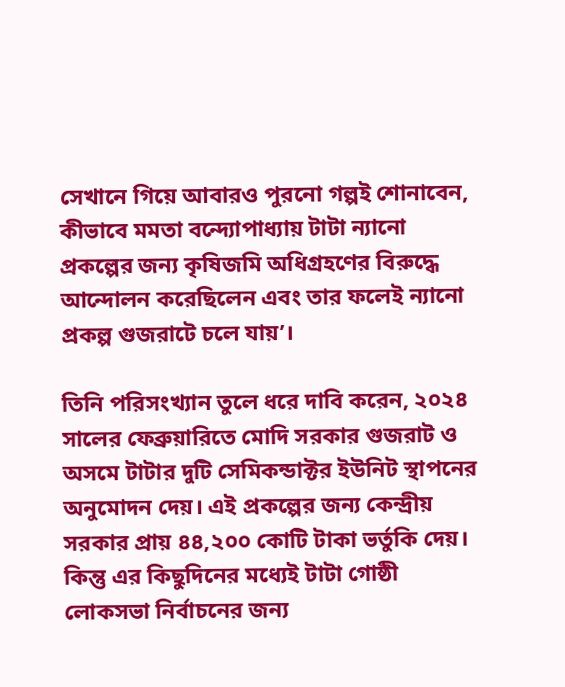সেখানে গিয়ে আবারও পুরনো গল্পই শোনাবেন, কীভাবে মমতা বন্দ্যোপাধ্যায় টাটা ন্যানো প্রকল্পের জন্য কৃষিজমি অধিগ্রহণের বিরুদ্ধে আন্দোলন করেছিলেন এবং তার ফলেই ন্যানো প্রকল্প গুজরাটে চলে যায়’।

তিনি পরিসংখ্যান তুলে ধরে দাবি করেন, ২০২৪ সালের ফেব্রুয়ারিতে মোদি সরকার গুজরাট ও অসমে টাটার দুটি সেমিকন্ডাক্টর ইউনিট স্থাপনের অনুমোদন দেয়। এই প্রকল্পের জন্য কেন্দ্রীয় সরকার প্রায় ৪৪,২০০ কোটি টাকা ভর্তুকি দেয়। কিন্তু এর কিছুদিনের মধ্যেই টাটা গোষ্ঠী লোকসভা নির্বাচনের জন্য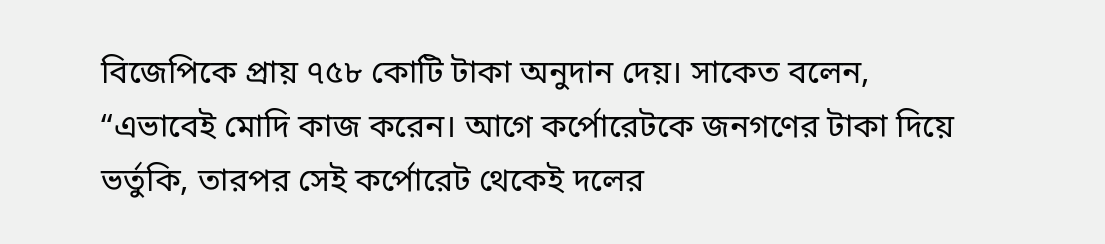বিজেপিকে প্রায় ৭৫৮ কোটি টাকা অনুদান দেয়। সাকেত বলেন, “এভাবেই মোদি কাজ করেন। আগে কর্পোরেটকে জনগণের টাকা দিয়ে ভর্তুকি, তারপর সেই কর্পোরেট থেকেই দলের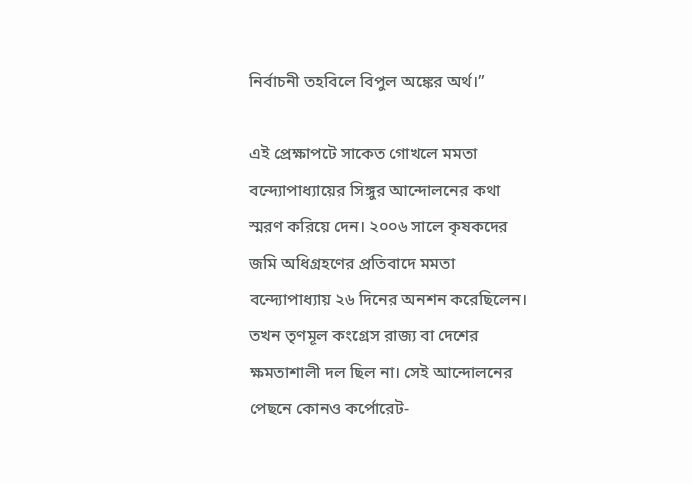নির্বাচনী তহবিলে বিপুল অঙ্কের অর্থ।”

এই প্রেক্ষাপটে সাকেত গোখলে মমতা বন্দ্যোপাধ্যায়ের সিঙ্গুর আন্দোলনের কথা স্মরণ করিয়ে দেন। ২০০৬ সালে কৃষকদের জমি অধিগ্রহণের প্রতিবাদে মমতা বন্দ্যোপাধ্যায় ২৬ দিনের অনশন করেছিলেন। তখন তৃণমূল কংগ্রেস রাজ্য বা দেশের ক্ষমতাশালী দল ছিল না। সেই আন্দোলনের পেছনে কোনও কর্পোরেট-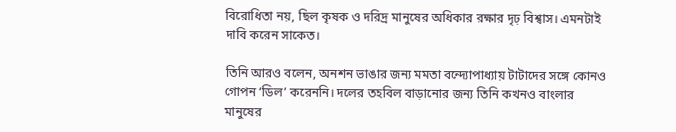বিরোধিতা নয়, ছিল কৃষক ও দরিদ্র মানুষের অধিকার রক্ষার দৃঢ় বিশ্বাস। এমনটাই দাবি করেন সাকেত।

তিনি আরও বলেন, অনশন ভাঙার জন্য মমতা বন্দ্যোপাধ্যায় টাটাদের সঙ্গে কোনও গোপন ‘ডিল’ করেননি। দলের তহবিল বাড়ানোর জন্য তিনি কখনও বাংলার মানুষের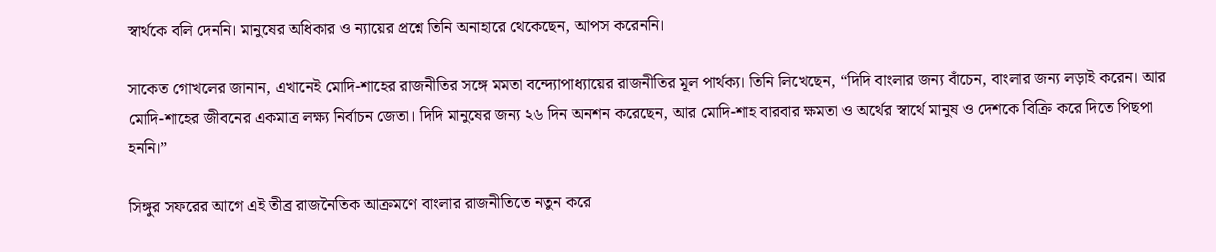স্বার্থকে বলি দেননি। মানুষের অধিকার ও ন্যায়ের প্রশ্নে তিনি অনাহারে থেকেছেন, আপস করেননি।

সাকেত গোখলের জানান, এখানেই মোদি-শাহের রাজনীতির সঙ্গে মমতা বন্দ্যোপাধ্যায়ের রাজনীতির মূল পার্থক্য। তিনি লিখেছেন, “দিদি বাংলার জন্য বাঁচেন, বাংলার জন্য লড়াই করেন। আর মোদি-শাহের জীবনের একমাত্র লক্ষ্য নির্বাচন জেতা। দিদি মানুষের জন্য ২৬ দিন অনশন করেছেন, আর মোদি-শাহ বারবার ক্ষমতা ও অর্থের স্বার্থে মানুষ ও দেশকে বিক্রি করে দিতে পিছপা হননি।”

সিঙ্গুর সফরের আগে এই তীব্র রাজনৈতিক আক্রমণে বাংলার রাজনীতিতে নতুন করে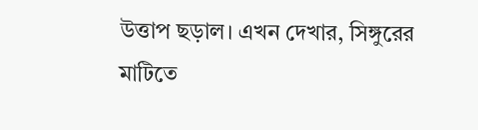উত্তাপ ছড়াল। এখন দেখার, সিঙ্গুরের মাটিতে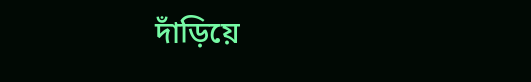দাঁড়িয়ে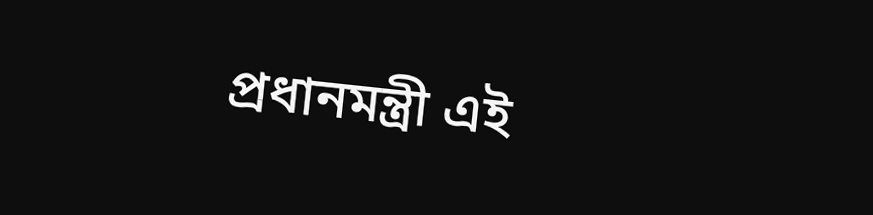প্রধানমন্ত্রী এই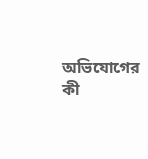অভিযোগের কী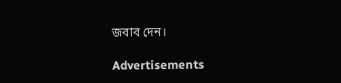জবাব দেন।

Advertisements